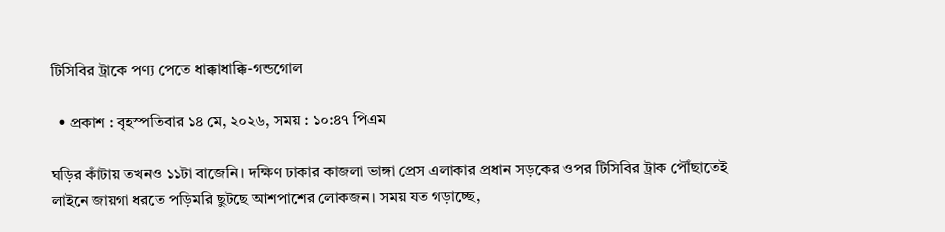টিসিবির ট্রাকে পণ্য পেতে ধাক্কাধাক্কি-গন্ডগোল

  • প্রকাশ : বৃহস্পতিবার ১৪ মে, ২০২৬, সময় : ১০:৪৭ পিএম

ঘড়ির কাঁটায় তখনও ১১টা বাজেনি। দক্ষিণ ঢাকার কাজলা ভাঙ্গা প্রেস এলাকার প্রধান সড়কের ওপর টিসিবির ট্রাক পৌঁছাতেই লাইনে জায়গা ধরতে পড়িমরি ছুটছে আশপাশের লোকজন। সময় যত গড়াচ্ছে,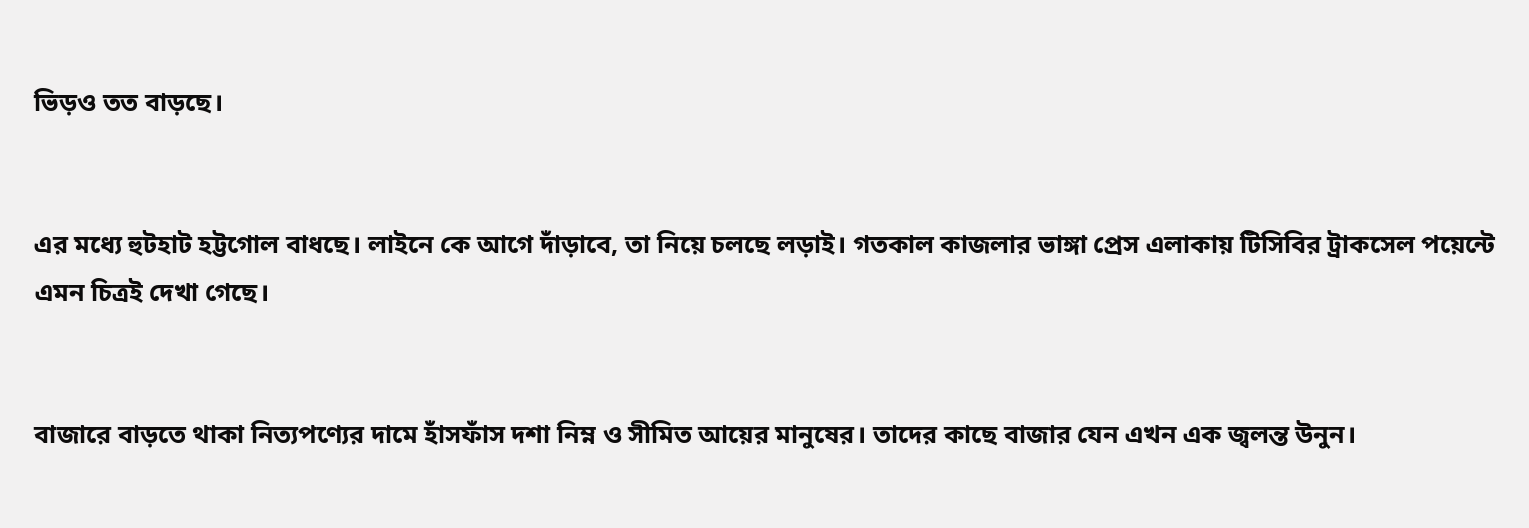ভিড়ও তত বাড়ছে।


এর মধ্যে হুটহাট হট্টগোল বাধছে। লাইনে কে আগে দাঁড়াবে, তা নিয়ে চলছে লড়াই। গতকাল কাজলার ভাঙ্গা প্রেস এলাকায় টিসিবির ট্রাকসেল পয়েন্টে এমন চিত্রই দেখা গেছে।


বাজারে বাড়তে থাকা নিত্যপণ্যের দামে হাঁসফাঁস দশা নিম্ন ও সীমিত আয়ের মানুষের। তাদের কাছে বাজার যেন এখন এক জ্বলন্ত উনুন।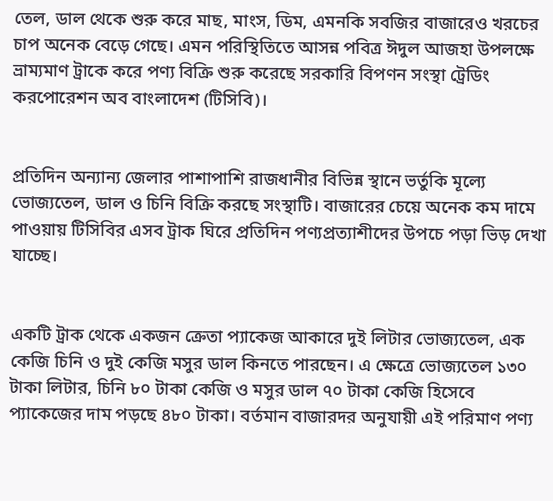তেল, ডাল থেকে শুরু করে মাছ, মাংস, ডিম, এমনকি সবজির বাজারেও খরচের চাপ অনেক বেড়ে গেছে। এমন পরিস্থিতিতে আসন্ন পবিত্র ঈদুল আজহা উপলক্ষে ভ্রাম্যমাণ ট্রাকে করে পণ্য বিক্রি শুরু করেছে সরকারি বিপণন সংস্থা ট্রেডিং করপোরেশন অব বাংলাদেশ (টিসিবি)।


প্রতিদিন অন্যান্য জেলার পাশাপাশি রাজধানীর বিভিন্ন স্থানে ভর্তুকি মূল্যে ভোজ্যতেল, ডাল ও চিনি বিক্রি করছে সংস্থাটি। বাজারের চেয়ে অনেক কম দামে পাওয়ায় টিসিবির এসব ট্রাক ঘিরে প্রতিদিন পণ্যপ্রত্যাশীদের উপচে পড়া ভিড় দেখা যাচ্ছে।


একটি ট্রাক থেকে একজন ক্রেতা প্যাকেজ আকারে দুই লিটার ভোজ্যতেল, এক কেজি চিনি ও দুই কেজি মসুর ডাল কিনতে পারছেন। এ ক্ষেত্রে ভোজ্যতেল ১৩০ টাকা লিটার, চিনি ৮০ টাকা কেজি ও মসুর ডাল ৭০ টাকা কেজি হিসেবে প্যাকেজের দাম পড়ছে ৪৮০ টাকা। বর্তমান বাজারদর অনুযায়ী এই পরিমাণ পণ্য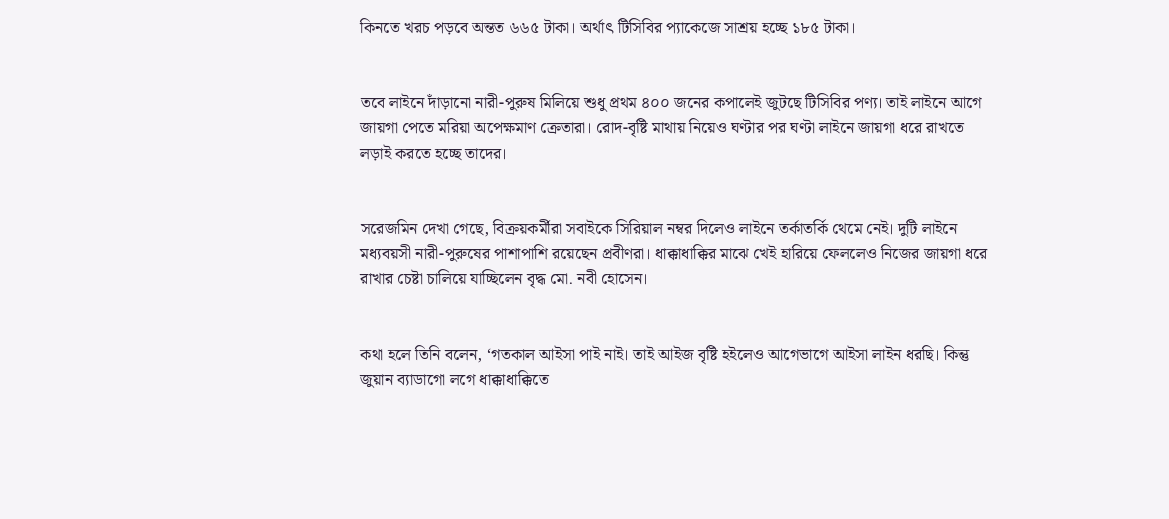কিনতে খরচ পড়বে অন্তত ৬৬৫ টাকা। অর্থাৎ টিসিবির প্যাকেজে সাশ্রয় হচ্ছে ১৮৫ টাকা।


তবে লাইনে দাঁড়ানো নারী-পুরুষ মিলিয়ে শুধু প্রথম ৪০০ জনের কপালেই জুটছে টিসিবির পণ্য। তাই লাইনে আগে জায়গা পেতে মরিয়া অপেক্ষমাণ ক্রেতারা। রোদ-বৃষ্টি মাথায় নিয়েও ঘণ্টার পর ঘণ্টা লাইনে জায়গা ধরে রাখতে লড়াই করতে হচ্ছে তাদের।


সরেজমিন দেখা গেছে, বিক্রয়কর্মীরা সবাইকে সিরিয়াল নম্বর দিলেও লাইনে তর্কাতর্কি থেমে নেই। দুটি লাইনে মধ্যবয়সী নারী-পুরুষের পাশাপাশি রয়েছেন প্রবীণরা। ধাক্কাধাক্কির মাঝে খেই হারিয়ে ফেললেও নিজের জায়গা ধরে রাখার চেষ্টা চালিয়ে যাচ্ছিলেন বৃদ্ধ মো. নবী হোসেন।


কথা হলে তিনি বলেন, ‘গতকাল আইসা পাই নাই। তাই আইজ বৃষ্টি হইলেও আগেভাগে আইসা লাইন ধরছি। কিন্তু জুয়ান ব্যাডাগো লগে ধাক্কাধাক্কিতে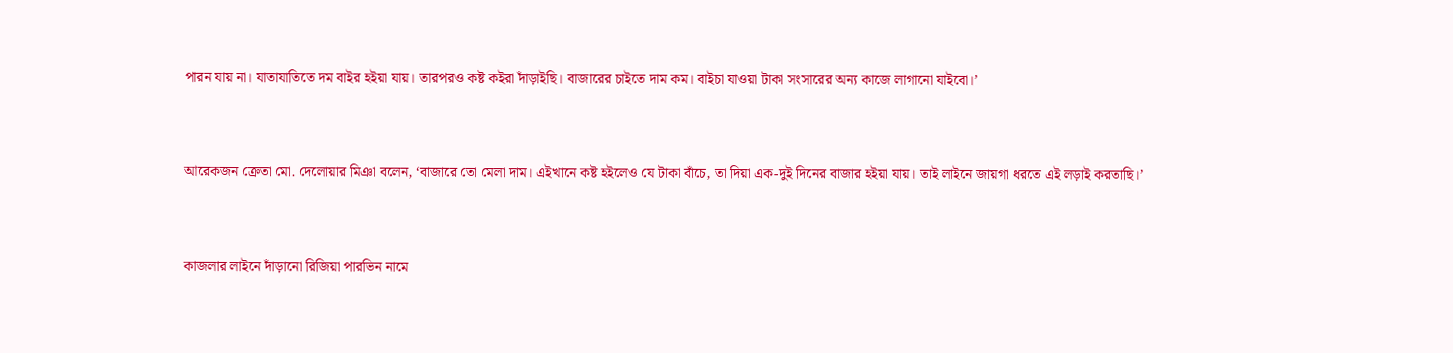পারন যায় না। যাতাযাতিতে দম বাইর হইয়া যায়। তারপরও কষ্ট কইরা দাঁড়াইছি। বাজারের চাইতে দাম কম। বাইচা যাওয়া টাকা সংসারের অন্য কাজে লাগানো যাইবো।’


আরেকজন ক্রেতা মো. দেলোয়ার মিঞা বলেন, ‘বাজারে তো মেলা দাম। এইখানে কষ্ট হইলেও যে টাকা বাঁচে, তা দিয়া এক-দুই দিনের বাজার হইয়া যায়। তাই লাইনে জায়গা ধরতে এই লড়াই করতাছি।’


কাজলার লাইনে দাঁড়ানো রিজিয়া পারভিন নামে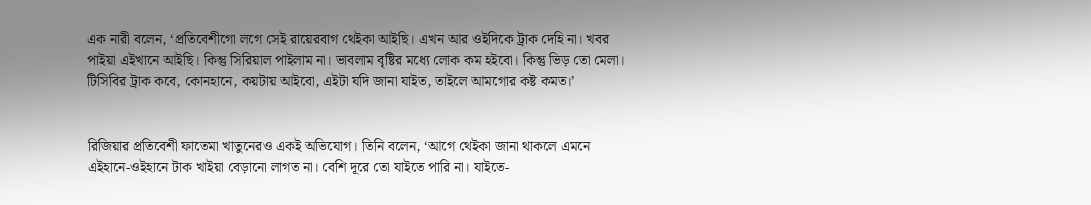এক নারী বলেন, ‘প্রতিবেশীগো লগে সেই রায়েরবাগ থেইকা আইছি। এখন আর ওইদিকে ট্রাক দেহি না। খবর পাইয়া এইখানে আইছি। কিন্তু সিরিয়াল পাইলাম না। ভাবলাম বৃষ্টির মধ্যে লোক কম হইবো। কিন্তু ভিড় তো মেলা। টিসিবির ট্রাক কবে, কোনহানে, কয়টায় আইবো, এইটা যদি জানা যাইত, তাইলে আমগোর কষ্ট কমত।’


রিজিয়ার প্রতিবেশী ফাতেমা খাতুনেরও একই অভিযোগ। তিনি বলেন, ‘আগে থেইকা জানা থাকলে এমনে এইহানে-ওইহানে টাক খাইয়া বেড়ানো লাগত না। বেশি দূরে তো যাইতে পারি না। যাইতে-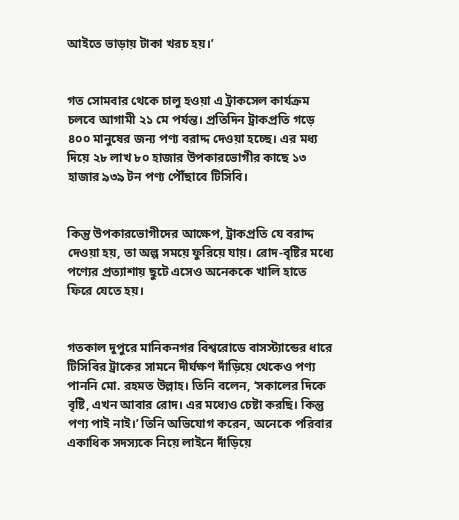আইতে ভাড়ায় টাকা খরচ হয়।’


গত সোমবার থেকে চালু হওয়া এ ট্রাকসেল কার্যক্রম চলবে আগামী ২১ মে পর্যন্ত। প্রতিদিন ট্রাকপ্রতি গড়ে ৪০০ মানুষের জন্য পণ্য বরাদ্দ দেওয়া হচ্ছে। এর মধ্য দিয়ে ২৮ লাখ ৮০ হাজার উপকারভোগীর কাছে ১৩ হাজার ৯৩৯ টন পণ্য পৌঁছাবে টিসিবি।


কিন্তু উপকারভোগীদের আক্ষেপ, ট্রাকপ্রতি যে বরাদ্দ দেওয়া হয়, তা অল্প সময়ে ফুরিয়ে যায়। রোদ-বৃষ্টির মধ্যে পণ্যের প্রত্যাশায় ছুটে এসেও অনেককে খালি হাতে ফিরে যেতে হয়।


গতকাল দুপুরে মানিকনগর বিশ্বরোডে বাসস্ট্যান্ডের ধারে টিসিবির ট্রাকের সামনে দীর্ঘক্ষণ দাঁড়িয়ে থেকেও পণ্য পাননি মো. রহমত উল্লাহ। তিনি বলেন, ‘সকালের দিকে বৃষ্টি, এখন আবার রোদ। এর মধ্যেও চেষ্টা করছি। কিন্তু পণ্য পাই নাই।’ তিনি অভিযোগ করেন, অনেকে পরিবার একাধিক সদস্যকে নিয়ে লাইনে দাঁড়িয়ে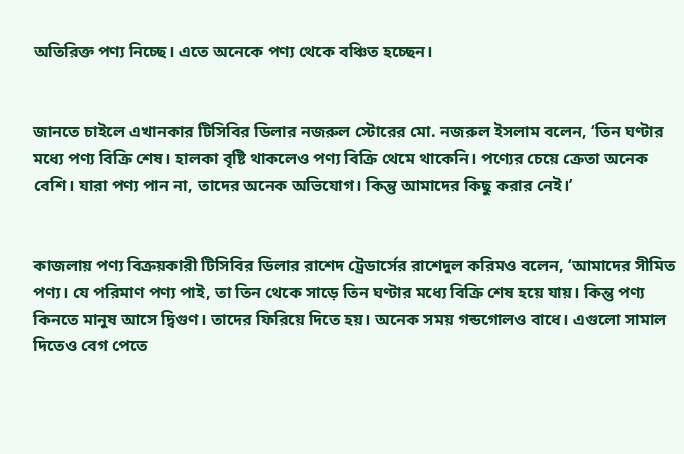অতিরিক্ত পণ্য নিচ্ছে। এতে অনেকে পণ্য থেকে বঞ্চিত হচ্ছেন।


জানতে চাইলে এখানকার টিসিবির ডিলার নজরুল স্টোরের মো. নজরুল ইসলাম বলেন, ‘তিন ঘণ্টার মধ্যে পণ্য বিক্রি শেষ। হালকা বৃষ্টি থাকলেও পণ্য বিক্রি থেমে থাকেনি। পণ্যের চেয়ে ক্রেতা অনেক বেশি। যারা পণ্য পান না, তাদের অনেক অভিযোগ। কিন্তু আমাদের কিছু করার নেই।’


কাজলায় পণ্য বিক্রয়কারী টিসিবির ডিলার রাশেদ ট্রেডার্সের রাশেদুল করিমও বলেন, ‘আমাদের সীমিত পণ্য। যে পরিমাণ পণ্য পাই, তা তিন থেকে সাড়ে তিন ঘণ্টার মধ্যে বিক্রি শেষ হয়ে যায়। কিন্তু পণ্য কিনতে মানুষ আসে দ্বিগুণ। তাদের ফিরিয়ে দিতে হয়। অনেক সময় গন্ডগোলও বাধে। এগুলো সামাল দিতেও বেগ পেতে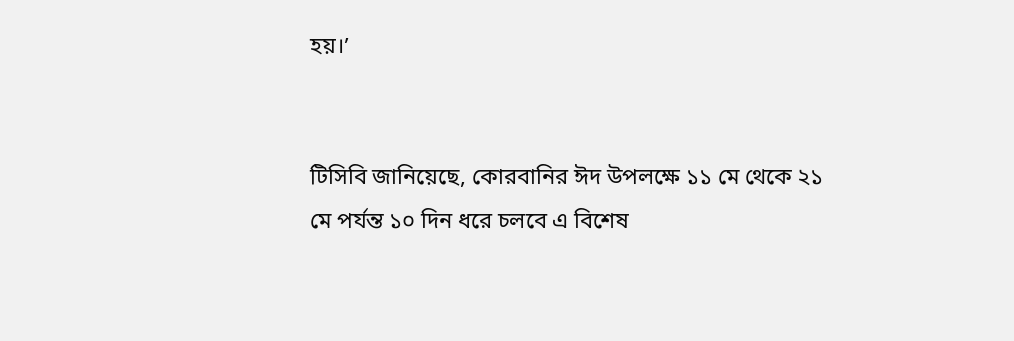হয়।’


টিসিবি জানিয়েছে, কোরবানির ঈদ উপলক্ষে ১১ মে থেকে ২১ মে পর্যন্ত ১০ দিন ধরে চলবে এ বিশেষ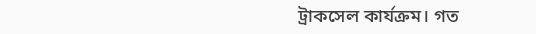ট্রাকসেল কার্যক্রম। গত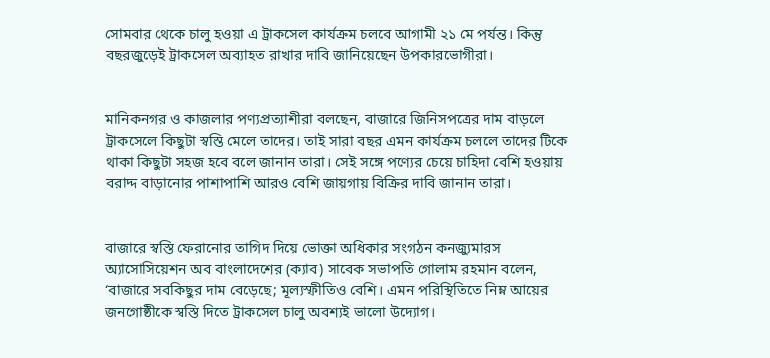সোমবার থেকে চালু হওয়া এ ট্রাকসেল কার্যক্রম চলবে আগামী ২১ মে পর্যন্ত। কিন্তু বছরজুড়েই ট্রাকসেল অব্যাহত রাখার দাবি জানিয়েছেন উপকারভোগীরা।


মানিকনগর ও কাজলার পণ্যপ্রত্যাশীরা বলছেন, বাজারে জিনিসপত্রের দাম বাড়লে ট্রাকসেলে কিছুটা স্বস্তি মেলে তাদের। তাই সারা বছর এমন কার্যক্রম চললে তাদের টিকে থাকা কিছুটা সহজ হবে বলে জানান তারা। সেই সঙ্গে পণ্যের চেয়ে চাহিদা বেশি হওয়ায় বরাদ্দ বাড়ানোর পাশাপাশি আরও বেশি জায়গায় বিক্রির দাবি জানান তারা।


বাজারে স্বস্তি ফেরানোর তাগিদ দিয়ে ভোক্তা অধিকার সংগঠন কনজ্যুমারস অ্যাসোসিয়েশন অব বাংলাদেশের (ক্যাব) সাবেক সভাপতি গোলাম রহমান বলেন, ‘বাজারে সবকিছুর দাম বেড়েছে; মূল্যস্ফীতিও বেশি। এমন পরিস্থিতিতে নিম্ন আয়ের জনগোষ্ঠীকে স্বস্তি দিতে ট্রাকসেল চালু অবশ্যই ভালো উদ্যোগ।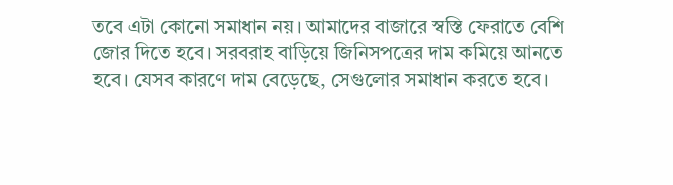তবে এটা কোনো সমাধান নয়। আমাদের বাজারে স্বস্তি ফেরাতে বেশি জোর দিতে হবে। সরবরাহ বাড়িয়ে জিনিসপত্রের দাম কমিয়ে আনতে হবে। যেসব কারণে দাম বেড়েছে, সেগুলোর সমাধান করতে হবে।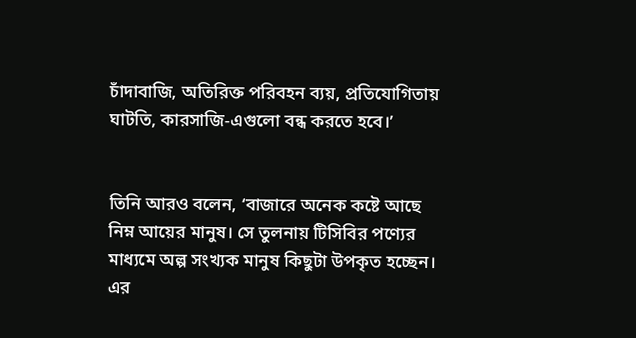চাঁদাবাজি, অতিরিক্ত পরিবহন ব্যয়, প্রতিযোগিতায় ঘাটতি, কারসাজি-এগুলো বন্ধ করতে হবে।’


তিনি আরও বলেন, ‘বাজারে অনেক কষ্টে আছে নিম্ন আয়ের মানুষ। সে তুলনায় টিসিবির পণ্যের মাধ্যমে অল্প সংখ্যক মানুষ কিছুটা উপকৃত হচ্ছেন। এর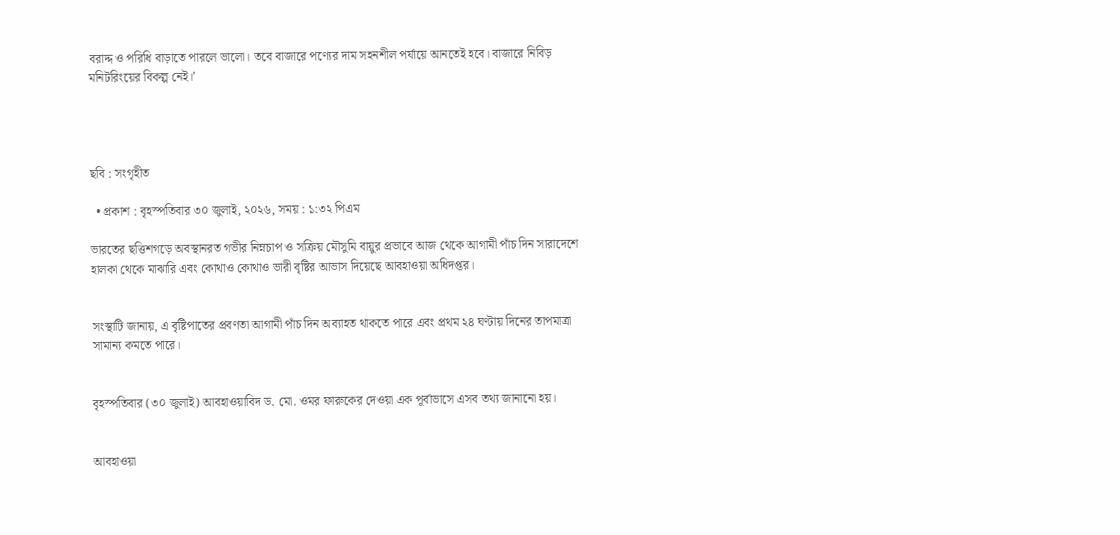বরাদ্দ ও পরিধি বাড়াতে পারলে ভালো। তবে বাজারে পণ্যের দাম সহনশীল পর্যায়ে আনতেই হবে। বাজারে নিবিড় মনিটরিংয়ের বিকল্প নেই।’




ছবি : সংগৃহীত

  • প্রকাশ : বৃহস্পতিবার ৩০ জুলাই, ২০২৬, সময় : ১:৩২ পিএম

ভারতের ছত্তিশগড়ে অবস্থানরত গভীর নিম্নচাপ ও সক্রিয় মৌসুমি বায়ুর প্রভাবে আজ থেকে আগামী পাঁচ দিন সারাদেশে হালকা থেকে মাঝারি এবং কোথাও কোথাও ভারী বৃষ্টির আভাস দিয়েছে আবহাওয়া অধিদপ্তর।


সংস্থাটি জানায়, এ বৃষ্টিপাতের প্রবণতা আগামী পাঁচ দিন অব্যাহত থাকতে পারে এবং প্রথম ২৪ ঘণ্টায় দিনের তাপমাত্রা সামান্য কমতে পারে।


বৃহস্পতিবার (৩০ জুলাই) আবহাওয়াবিদ ড. মো. ওমর ফারুকের দেওয়া এক পূর্বাভাসে এসব তথ্য জানানো হয়।


আবহাওয়া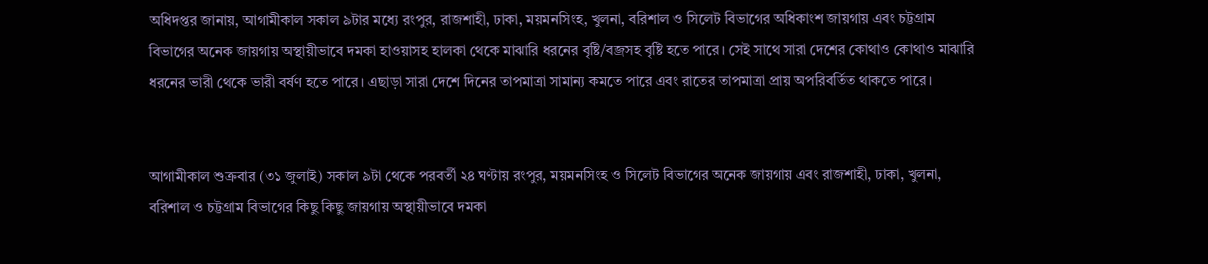অধিদপ্তর জানায়, আগামীকাল সকাল ৯টার মধ্যে রংপুর, রাজশাহী, ঢাকা, ময়মনসিংহ, খুলনা, বরিশাল ও সিলেট বিভাগের অধিকাংশ জায়গায় এবং চট্টগ্রাম বিভাগের অনেক জায়গায় অস্থায়ীভাবে দমকা হাওয়াসহ হালকা থেকে মাঝারি ধরনের বৃষ্টি/বজ্রসহ বৃষ্টি হতে পারে। সেই সাথে সারা দেশের কোথাও কোথাও মাঝারি ধরনের ভারী থেকে ভারী বর্ষণ হতে পারে। এছাড়া সারা দেশে দিনের তাপমাত্রা সামান্য কমতে পারে এবং রাতের তাপমাত্রা প্রায় অপরিবর্তিত থাকতে পারে।


আগামীকাল শুক্রবার (৩১ জুলাই) সকাল ৯টা থেকে পরবর্তী ২৪ ঘণ্টায় রংপুর, ময়মনসিংহ ও সিলেট বিভাগের অনেক জায়গায় এবং রাজশাহী, ঢাকা, খুলনা, বরিশাল ও চট্টগ্রাম বিভাগের কিছু কিছু জায়গায় অস্থায়ীভাবে দমকা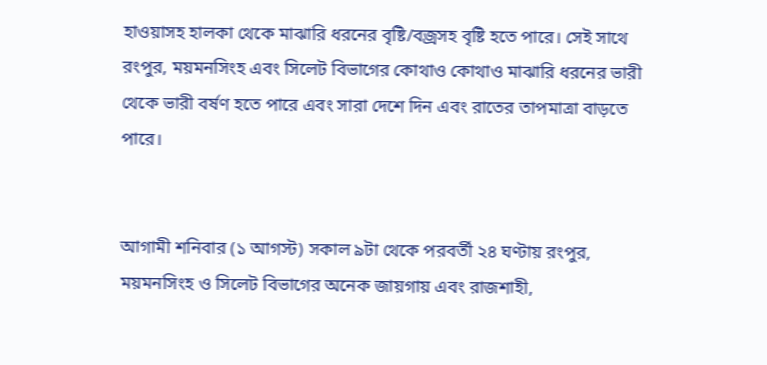হাওয়াসহ হালকা থেকে মাঝারি ধরনের বৃষ্টি/বজ্রসহ বৃষ্টি হতে পারে। সেই সাথে রংপুর, ময়মনসিংহ এবং সিলেট বিভাগের কোথাও কোথাও মাঝারি ধরনের ভারী থেকে ভারী বর্ষণ হতে পারে এবং সারা দেশে দিন এবং রাতের তাপমাত্রা বাড়তে পারে।


আগামী শনিবার (১ আগস্ট) সকাল ৯টা থেকে পরবর্তী ২৪ ঘণ্টায় রংপুর, ময়মনসিংহ ও সিলেট বিভাগের অনেক জায়গায় এবং রাজশাহী,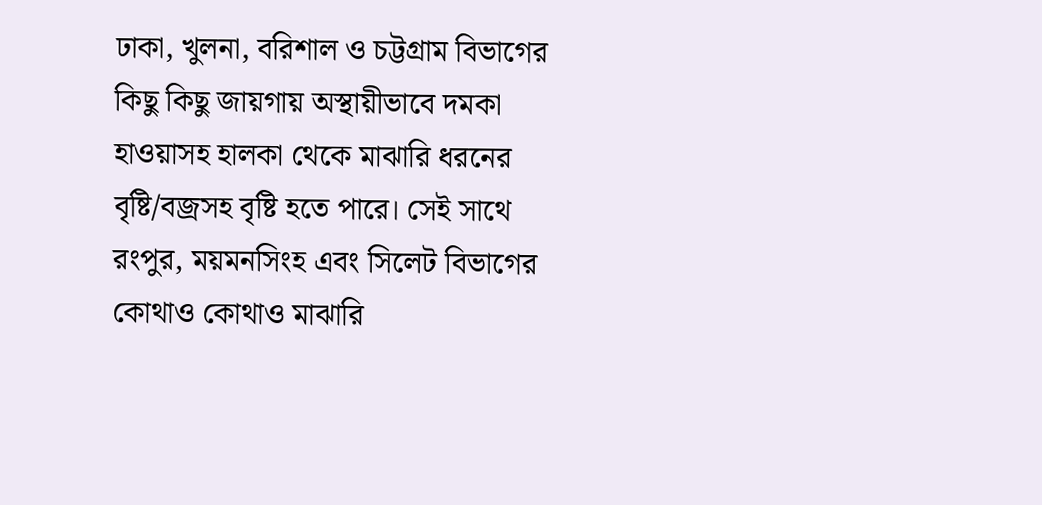ঢাকা, খুলনা, বরিশাল ও চট্টগ্রাম বিভাগের কিছু কিছু জায়গায় অস্থায়ীভাবে দমকা হাওয়াসহ হালকা থেকে মাঝারি ধরনের বৃষ্টি/বজ্রসহ বৃষ্টি হতে পারে। সেই সাথে রংপুর, ময়মনসিংহ এবং সিলেট বিভাগের কোথাও কোথাও মাঝারি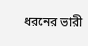ধরনের ভারী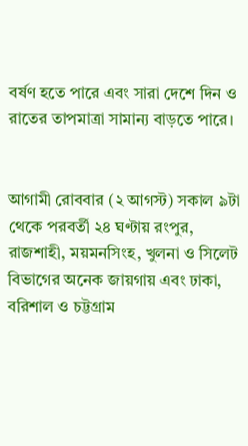বর্ষণ হতে পারে এবং সারা দেশে দিন ও রাতের তাপমাত্রা সামান্য বাড়তে পারে।


আগামী রোববার (২ আগস্ট) সকাল ৯টা থেকে পরবর্তী ২৪ ঘণ্টায় রংপুর, রাজশাহী, ময়মনসিংহ, খুলনা ও সিলেট বিভাগের অনেক জায়গায় এবং ঢাকা, বরিশাল ও চট্টগ্রাম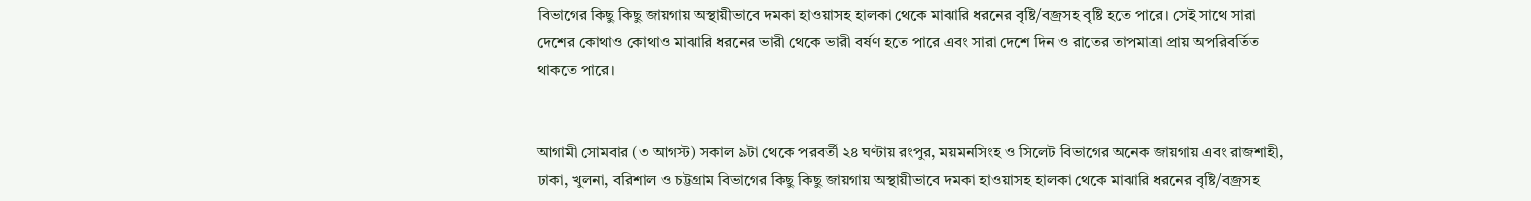বিভাগের কিছু কিছু জায়গায় অস্থায়ীভাবে দমকা হাওয়াসহ হালকা থেকে মাঝারি ধরনের বৃষ্টি/বজ্রসহ বৃষ্টি হতে পারে। সেই সাথে সারা দেশের কোথাও কোথাও মাঝারি ধরনের ভারী থেকে ভারী বর্ষণ হতে পারে এবং সারা দেশে দিন ও রাতের তাপমাত্রা প্রায় অপরিবর্তিত থাকতে পারে।


আগামী সোমবার (৩ আগস্ট) সকাল ৯টা থেকে পরবর্তী ২৪ ঘণ্টায় রংপুর, ময়মনসিংহ ও সিলেট বিভাগের অনেক জায়গায় এবং রাজশাহী, ঢাকা, খুলনা, বরিশাল ও চট্টগ্রাম বিভাগের কিছু কিছু জায়গায় অস্থায়ীভাবে দমকা হাওয়াসহ হালকা থেকে মাঝারি ধরনের বৃষ্টি/বজ্রসহ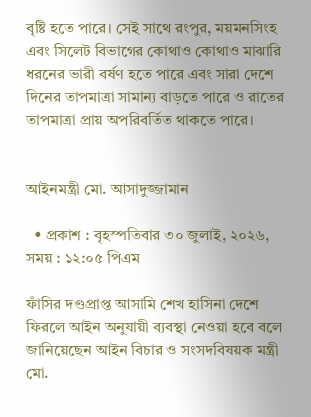বৃষ্টি হতে পারে। সেই সাথে রংপুর, ময়মনসিংহ এবং সিলেট বিভাগের কোথাও কোথাও মাঝারি ধরনের ভারী বর্ষণ হতে পারে এবং সারা দেশে দিনের তাপমাত্রা সামান্য বাড়তে পারে ও রাতের তাপমাত্রা প্রায় অপরিবর্তিত থাকতে পারে।


আইনমন্ত্রী মো. আসাদুজ্জামান

  • প্রকাশ : বৃহস্পতিবার ৩০ জুলাই, ২০২৬, সময় : ১২:০৫ পিএম

ফাঁসির দণ্ডপ্রাপ্ত আসামি শেখ হাসিনা দেশে ফিরলে আইন অনুযায়ী ব্যবস্থা নেওয়া হবে বলে জানিয়েছেন আইন বিচার ও সংসদবিষয়ক মন্ত্রী মো.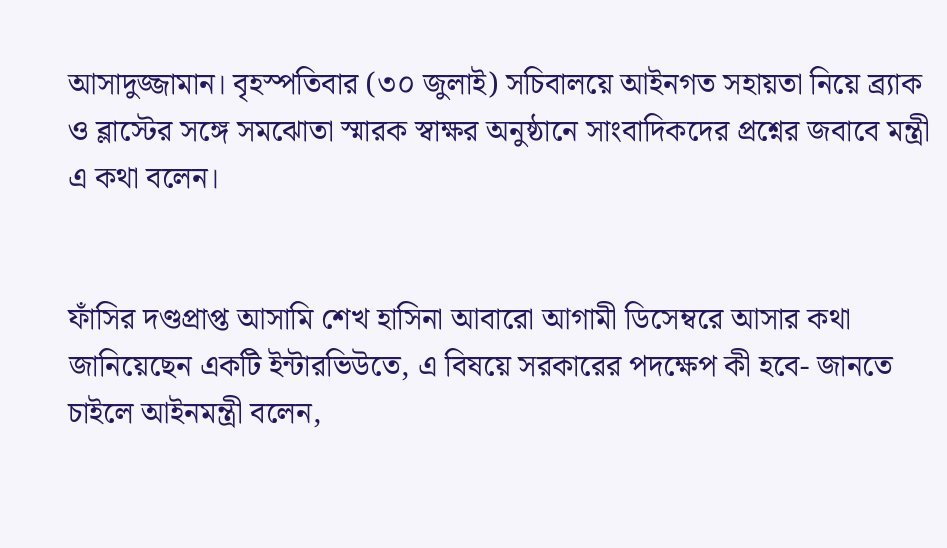আসাদুজ্জামান। বৃহস্পতিবার (৩০ জুলাই) সচিবালয়ে আইনগত সহায়তা নিয়ে ব্র্যাক ও ব্লাস্টের সঙ্গে সমঝোতা স্মারক স্বাক্ষর অনুষ্ঠানে সাংবাদিকদের প্রশ্নের জবাবে মন্ত্রী এ কথা বলেন।


ফাঁসির দণ্ডপ্রাপ্ত আসামি শেখ হাসিনা আবারো আগামী ডিসেম্বরে আসার কথা জানিয়েছেন একটি ইন্টারভিউতে, এ বিষয়ে সরকারের পদক্ষেপ কী হবে- জানতে চাইলে আইনমন্ত্রী বলেন,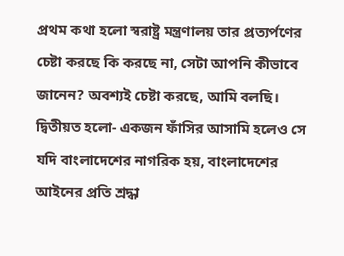প্রথম কথা হলো স্বরাষ্ট্র মন্ত্রণালয় তার প্রত্যর্পণের চেষ্টা করছে কি করছে না, সেটা আপনি কীভাবে জানেন? অবশ্যই চেষ্টা করছে, আমি বলছি। দ্বিতীয়ত হলো- একজন ফাঁসির আসামি হলেও সে যদি বাংলাদেশের নাগরিক হয়, বাংলাদেশের আইনের প্রতি শ্রদ্ধা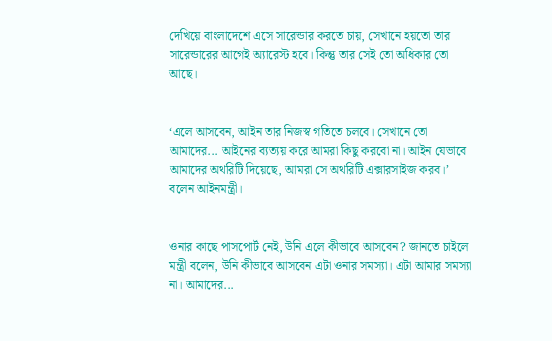দেখিয়ে বাংলাদেশে এসে সারেন্ডার করতে চায়, সেখানে হয়তো তার সারেন্ডারের আগেই অ্যারেস্ট হবে। কিন্তু তার সেই তো অধিকার তো আছে।


‘এলে আসবেন, আইন তার নিজস্ব গতিতে চলবে। সেখানে তো আমাদের... আইনের ব্যত্যয় করে আমরা কিছু করবো না। আইন যেভাবে আমাদের অথরিটি দিয়েছে, আমরা সে অথরিটি এক্সারসাইজ করব।’ বলেন আইনমন্ত্রী।


ওনার কাছে পাসপোর্ট নেই, উনি এলে কীভাবে আসবেন? জানতে চাইলে মন্ত্রী বলেন, উনি কীভাবে আসবেন এটা ওনার সমস্যা। এটা আমার সমস্যা না। আমাদের...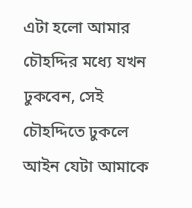এটা হলো আমার চৌহদ্দির মধ্যে যখন ঢুকবেন, সেই চৌহদ্দিতে ঢুকলে আইন যেটা আমাকে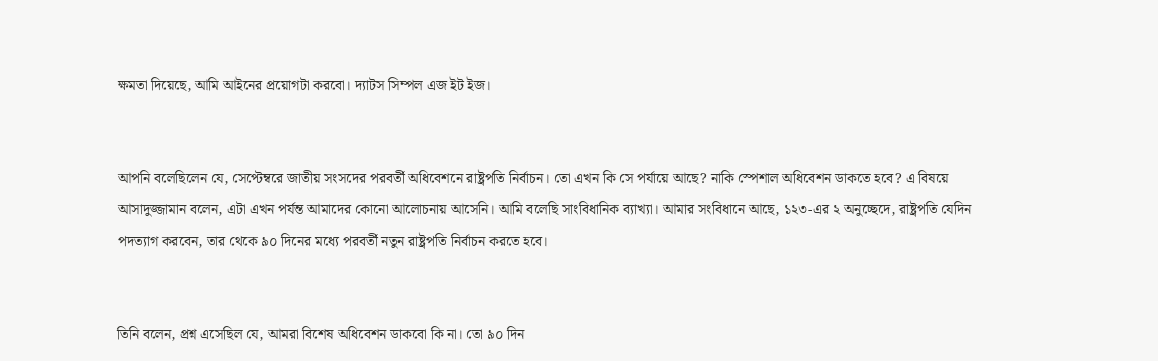ক্ষমতা দিয়েছে, আমি আইনের প্রয়োগটা করবো। দ্যাটস সিম্পল এজ ইট ইজ।


আপনি বলেছিলেন যে, সেপ্টেম্বরে জাতীয় সংসদের পরবর্তী অধিবেশনে রাষ্ট্রপতি নির্বাচন। তো এখন কি সে পর্যায়ে আছে? নাকি স্পেশাল অধিবেশন ডাকতে হবে? এ বিষয়ে আসাদুজ্জামান বলেন, এটা এখন পর্যন্ত আমাদের কোনো আলোচনায় আসেনি। আমি বলেছি সাংবিধানিক ব্যাখ্যা। আমার সংবিধানে আছে, ১২৩-এর ২ অনুচ্ছেদে, রাষ্ট্রপতি যেদিন পদত্যাগ করবেন, তার থেকে ৯০ দিনের মধ্যে পরবর্তী নতুন রাষ্ট্রপতি নির্বাচন করতে হবে।


তিনি বলেন, প্রশ্ন এসেছিল যে, আমরা বিশেষ অধিবেশন ডাকবো কি না। তো ৯০ দিন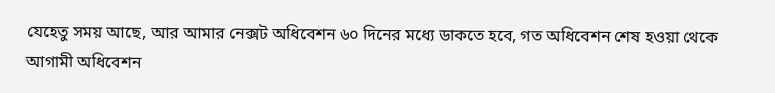যেহেতু সময় আছে, আর আমার নেক্সট অধিবেশন ৬০ দিনের মধ্যে ডাকতে হবে, গত অধিবেশন শেষ হওয়া থেকে আগামী অধিবেশন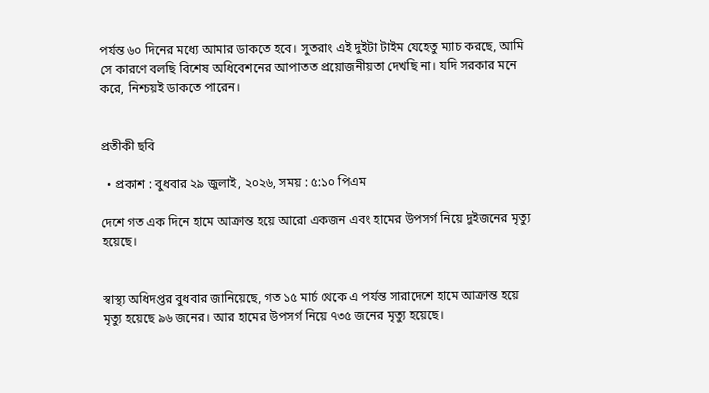পর্যন্ত ৬০ দিনের মধ্যে আমার ডাকতে হবে। সুতরাং এই দুইটা টাইম যেহেতু ম্যাচ করছে, আমি সে কারণে বলছি বিশেষ অধিবেশনের আপাতত প্রয়োজনীয়তা দেখছি না। যদি সরকার মনে করে, নিশ্চয়ই ডাকতে পারেন।


প্রতীকী ছবি

  • প্রকাশ : বুধবার ২৯ জুলাই, ২০২৬, সময় : ৫:১০ পিএম

দেশে গত এক দিনে হামে আক্রান্ত হয়ে আরো একজন এবং হামের উপসর্গ নিয়ে দুইজনের মৃত্যু হয়েছে।


স্বাস্থ্য অধিদপ্তর বুধবার জানিয়েছে, গত ১৫ মার্চ থেকে এ পর্যন্ত সারাদেশে হামে আক্রান্ত হয়ে মৃত্যু হয়েছে ৯৬ জনের। আর হামের উপসর্গ নিয়ে ৭৩৫ জনের মৃত্যু হয়েছে।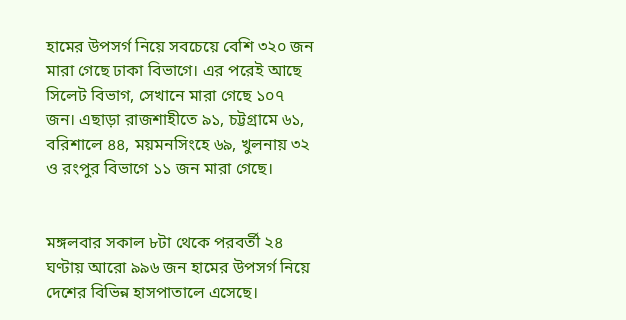হামের উপসর্গ নিয়ে সবচেয়ে বেশি ৩২০ জন মারা গেছে ঢাকা বিভাগে। এর পরেই আছে সিলেট বিভাগ, সেখানে মারা গেছে ১০৭ জন। এছাড়া রাজশাহীতে ৯১, চট্টগ্রামে ৬১, বরিশালে ৪৪, ময়মনসিংহে ৬৯, খুলনায় ৩২ ও রংপুর বিভাগে ১১ জন মারা গেছে।


মঙ্গলবার সকাল ৮টা থেকে পরবর্তী ২৪ ঘণ্টায় আরো ৯৯৬ জন হামের উপসর্গ নিয়ে দেশের বিভিন্ন হাসপাতালে এসেছে।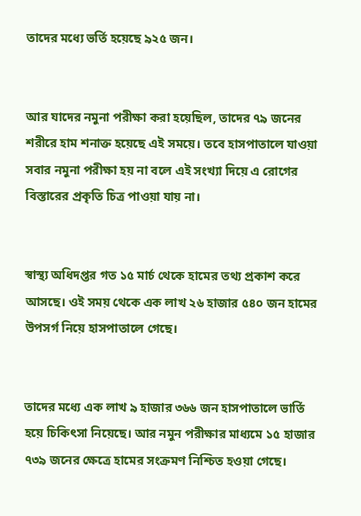তাদের মধ্যে ভর্তি হয়েছে ৯২৫ জন।


আর যাদের নমুনা পরীক্ষা করা হয়েছিল, তাদের ৭৯ জনের শরীরে হাম শনাক্ত হয়েছে এই সময়ে। তবে হাসপাতালে যাওয়া সবার নমুনা পরীক্ষা হয় না বলে এই সংখ্যা দিয়ে এ রোগের বিস্তারের প্রকৃতি চিত্র পাওয়া যায় না।


স্বাস্থ্য অধিদপ্তর গত ১৫ মার্চ থেকে হামের তথ্য প্রকাশ করে আসছে। ওই সময় থেকে এক লাখ ২৬ হাজার ৫৪০ জন হামের উপসর্গ নিয়ে হাসপাতালে গেছে।


তাদের মধ্যে এক লাখ ৯ হাজার ৩৬৬ জন হাসপাতালে ভার্তি হয়ে চিকিৎসা নিয়েছে। আর নমুন পরীক্ষার মাধ্যমে ১৫ হাজার ৭৩৯ জনের ক্ষেত্রে হামের সংক্রমণ নিশ্চিত হওয়া গেছে।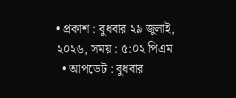• প্রকাশ : বুধবার ২৯ জুলাই, ২০২৬, সময় : ৫:০২ পিএম
  • আপডেট : বুধবার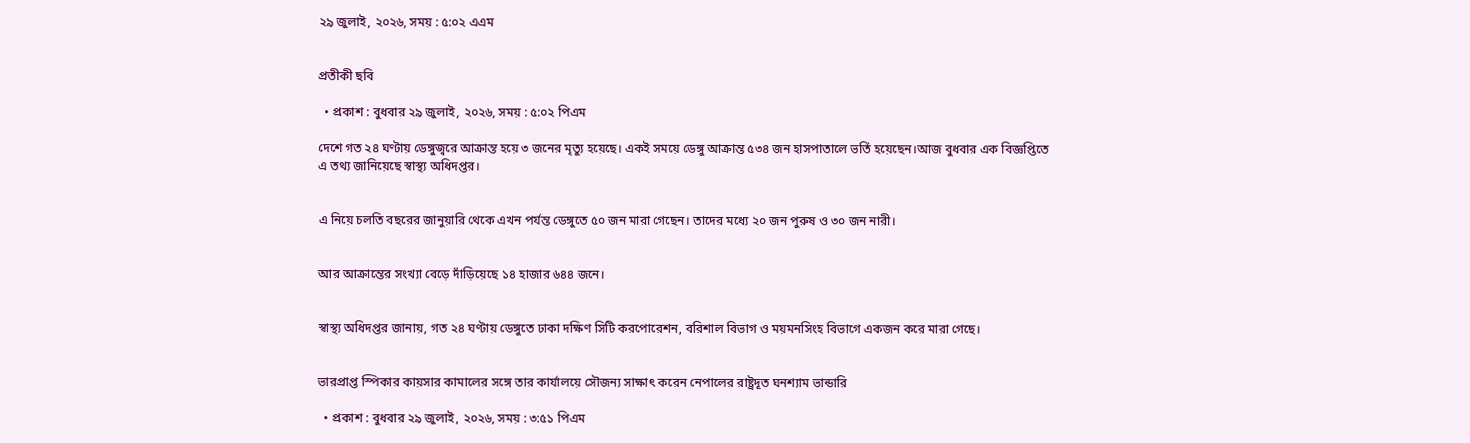২৯ জুলাই, ২০২৬, সময় : ৫:০২ এএম


প্রতীকী ছবি

  • প্রকাশ : বুধবার ২৯ জুলাই, ২০২৬, সময় : ৫:০২ পিএম

দেশে গত ২৪ ঘণ্টায় ডেঙ্গুজ্বরে আক্রান্ত হয়ে ৩ জনের মৃত্যু হয়েছে। একই সময়ে ডেঙ্গু আক্রান্ত ৫৩৪ জন হাসপাতালে ভর্তি হয়েছেন।আজ বুধবার এক বিজ্ঞপ্তিতে এ তথ্য জানিয়েছে স্বাস্থ্য অধিদপ্তর।


এ নিয়ে চলতি বছরের জানুয়ারি থেকে এখন পর্যন্ত ডেঙ্গুতে ৫০ জন মারা গেছেন। তাদের মধ্যে ২০ জন পুরুষ ও ৩০ জন নারী।


আর আক্রান্তের সংখ্যা বেড়ে দাঁড়িয়েছে ১৪ হাজার ৬৪৪ জনে।


স্বাস্থ্য অধিদপ্তর জানায়, গত ২৪ ঘণ্টায় ডেঙ্গুতে ঢাকা দক্ষিণ সিটি করপোরেশন, বরিশাল বিভাগ ও ময়মনসিংহ বিভাগে একজন করে মারা গেছে।


ভারপ্রাপ্ত স্পিকার কায়সার কামালের সঙ্গে তার কার্যালয়ে সৌজন্য সাক্ষাৎ করেন নেপালের রাষ্ট্রদূত ঘনশ্যাম ভান্ডারি

  • প্রকাশ : বুধবার ২৯ জুলাই, ২০২৬, সময় : ৩:৫১ পিএম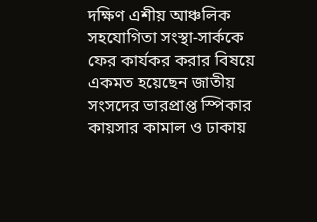দক্ষিণ এশীয় আঞ্চলিক সহযোগিতা সংস্থা-সার্ককে ফের কার্যকর করার বিষয়ে একমত হয়েছেন জাতীয় সংসদের ভারপ্রাপ্ত স্পিকার কায়সার কামাল ও ঢাকায়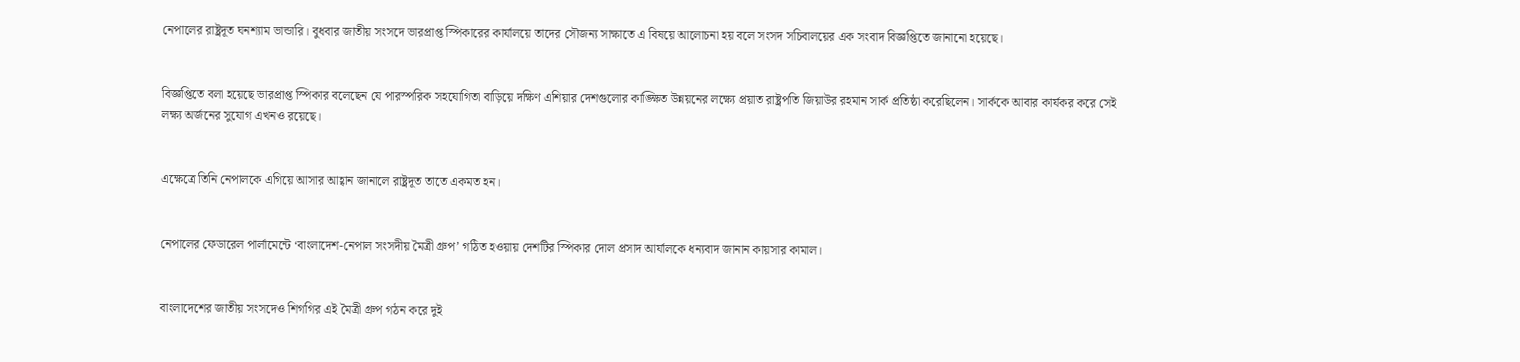নেপালের রাষ্ট্রদূত ঘনশ্যাম ভান্ডারি। বুধবার জাতীয় সংসদে ভারপ্রাপ্ত স্পিকারের কার্যালয়ে তাদের সৌজন্য সাক্ষাতে এ বিষয়ে আলোচনা হয় বলে সংসদ সচিবালয়ের এক সংবাদ বিজ্ঞপ্তিতে জানানো হয়েছে।


বিজ্ঞপ্তিতে বলা হয়েছে ভারপ্রাপ্ত স্পিকার বলেছেন যে পারস্পরিক সহযোগিতা বাড়িয়ে দক্ষিণ এশিয়ার দেশগুলোর কাঙ্ক্ষিত উন্নয়নের লক্ষ্যে প্রয়াত রাষ্ট্রপতি জিয়াউর রহমান সার্ক প্রতিষ্ঠা করেছিলেন। সার্ককে আবার কার্যকর করে সেই লক্ষ্য অর্জনের সুযোগ এখনও রয়েছে।


এক্ষেত্রে তিনি নেপালকে এগিয়ে আসার আহ্বান জানালে রাষ্ট্রদূত তাতে একমত হন।


নেপালের ফেডারেল পার্লামেন্টে ‘বাংলাদেশ-নেপাল সংসদীয় মৈত্রী গ্রুপ’ গঠিত হওয়ায় দেশটির স্পিকার দোল প্রসাদ আর্যালকে ধন্যবাদ জানান কায়সার কামাল।


বাংলাদেশের জাতীয় সংসদেও শিগগির এই মৈত্রী গ্রুপ গঠন করে দুই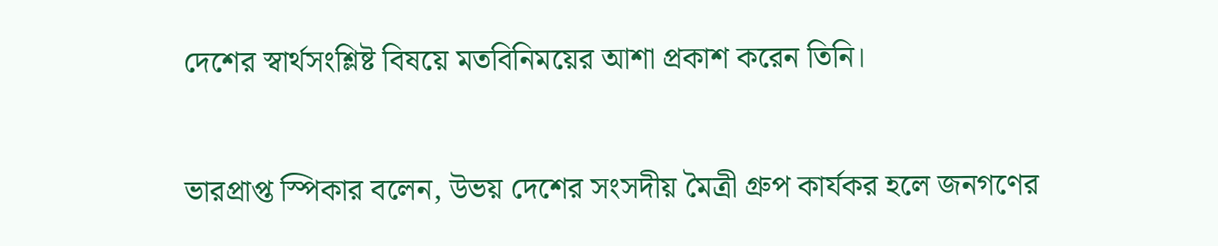দেশের স্বার্থসংশ্লিষ্ট বিষয়ে মতবিনিময়ের আশা প্রকাশ করেন তিনি।


ভারপ্রাপ্ত স্পিকার বলেন, উভয় দেশের সংসদীয় মৈত্রী গ্রুপ কার্যকর হলে জনগণের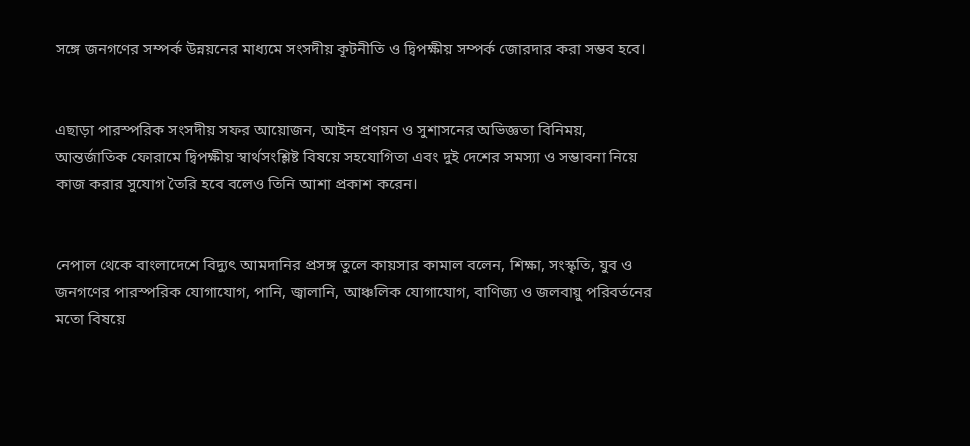সঙ্গে জনগণের সম্পর্ক উন্নয়নের মাধ্যমে সংসদীয় কূটনীতি ও দ্বিপক্ষীয় সম্পর্ক জোরদার করা সম্ভব হবে।


এছাড়া পারস্পরিক সংসদীয় সফর আয়োজন, আইন প্রণয়ন ও সুশাসনের অভিজ্ঞতা বিনিময়, আন্তর্জাতিক ফোরামে দ্বিপক্ষীয় স্বার্থসংশ্লিষ্ট বিষয়ে সহযোগিতা এবং দুই দেশের সমস্যা ও সম্ভাবনা নিয়ে কাজ করার সুযোগ তৈরি হবে বলেও তিনি আশা প্রকাশ করেন।


নেপাল থেকে বাংলাদেশে বিদ্যুৎ আমদানির প্রসঙ্গ তুলে কায়সার কামাল বলেন, শিক্ষা, সংস্কৃতি, যুব ও জনগণের পারস্পরিক যোগাযোগ, পানি, জ্বালানি, আঞ্চলিক যোগাযোগ, বাণিজ্য ও জলবায়ু পরিবর্তনের মতো বিষয়ে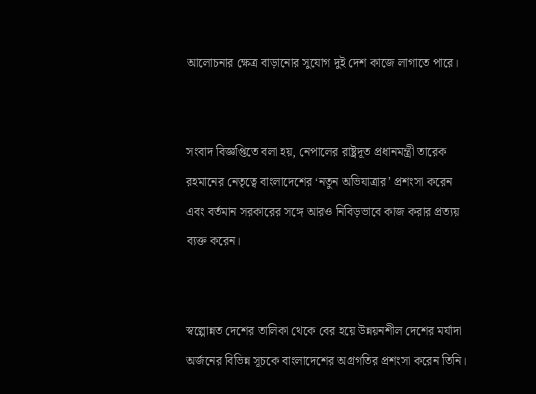আলোচনার ক্ষেত্র বাড়ানোর সুযোগ দুই দেশ কাজে লাগাতে পারে।


সংবাদ বিজ্ঞপ্তিতে বলা হয়, নেপালের রাষ্ট্রদূত প্রধানমন্ত্রী তারেক রহমানের নেতৃত্বে বাংলাদেশের ‘নতুন অভিযাত্রার’ প্রশংসা করেন এবং বর্তমান সরকারের সঙ্গে আরও নিবিড়ভাবে কাজ করার প্রত্যয় ব্যক্ত করেন।


স্বল্পোন্নত দেশের তালিকা থেকে বের হয়ে উন্নয়নশীল দেশের মর্যাদা অর্জনের বিভিন্ন সূচকে বাংলাদেশের অগ্রগতির প্রশংসা করেন তিনি।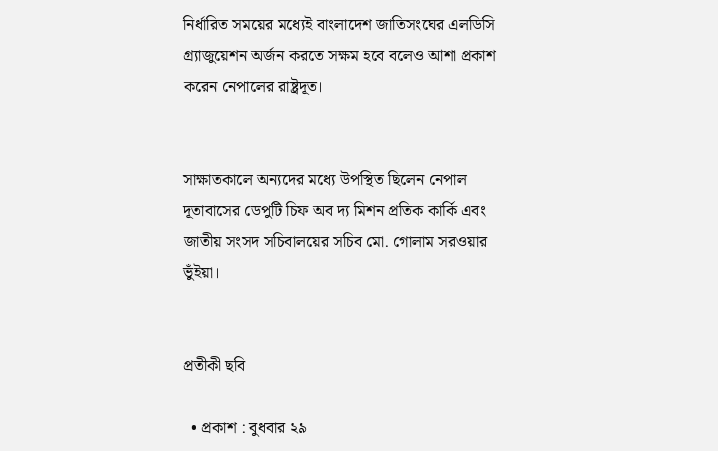নির্ধারিত সময়ের মধ্যেই বাংলাদেশ জাতিসংঘের এলডিসি গ্র্যাজুয়েশন অর্জন করতে সক্ষম হবে বলেও আশা প্রকাশ করেন নেপালের রাষ্ট্রদূত।


সাক্ষাতকালে অন্যদের মধ্যে উপস্থিত ছিলেন নেপাল দূতাবাসের ডেপুটি চিফ অব দ্য মিশন প্রতিক কার্কি এবং জাতীয় সংসদ সচিবালয়ের সচিব মো. গোলাম সরওয়ার ভুঁইয়া।


প্রতীকী ছবি

  • প্রকাশ : বুধবার ২৯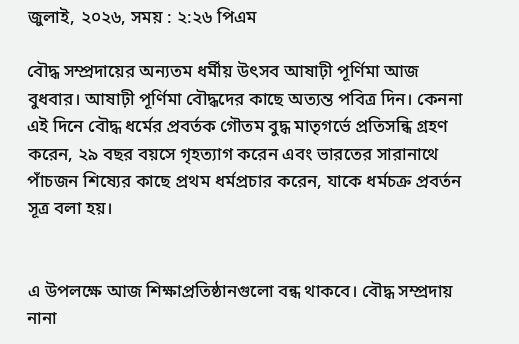জুলাই, ২০২৬, সময় : ২:২৬ পিএম

বৌদ্ধ সম্প্রদায়ের অন্যতম ধর্মীয় উৎসব আষাঢ়ী পূর্ণিমা আজ বুধবার। আষাঢ়ী পূর্ণিমা বৌদ্ধদের কাছে অত্যন্ত পবিত্র দিন। কেননা এই দিনে বৌদ্ধ ধর্মের প্রবর্তক গৌতম বুদ্ধ মাতৃগর্ভে প্রতিসন্ধি গ্রহণ করেন, ২৯ বছর বয়সে গৃহত্যাগ করেন এবং ভারতের সারানাথে পাঁচজন শিষ্যের কাছে প্রথম ধর্মপ্রচার করেন, যাকে ধর্মচক্র প্রবর্তন সূত্র বলা হয়।


এ উপলক্ষে আজ শিক্ষাপ্রতিষ্ঠানগুলো বন্ধ থাকবে। বৌদ্ধ সম্প্রদায় নানা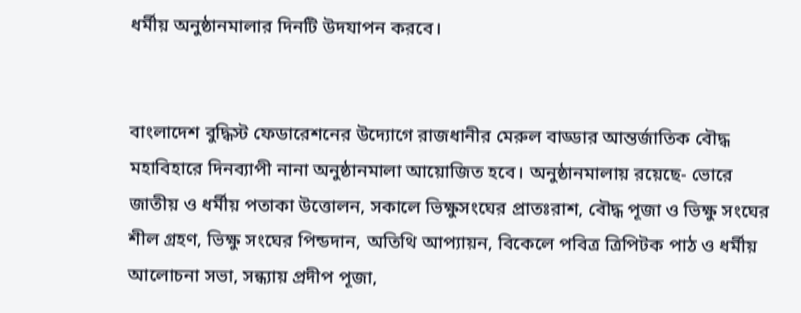ধর্মীয় অনুষ্ঠানমালার দিনটি উদযাপন করবে।


বাংলাদেশ বুদ্ধিস্ট ফেডারেশনের উদ্যোগে রাজধানীর মেরুল বাড্ডার আন্তর্জাতিক বৌদ্ধ মহাবিহারে দিনব্যাপী নানা অনুষ্ঠানমালা আয়োজিত হবে। অনুষ্ঠানমালায় রয়েছে- ভোরে জাতীয় ও ধর্মীয় পতাকা উত্তোলন, সকালে ভিক্ষুসংঘের প্রাতঃরাশ, বৌদ্ধ পূজা ও ভিক্ষু সংঘের শীল গ্রহণ, ভিক্ষু সংঘের পিন্ডদান, অতিথি আপ্যায়ন, বিকেলে পবিত্র ত্রিপিটক পাঠ ও ধর্মীয় আলোচনা সভা, সন্ধ্যায় প্রদীপ পূজা,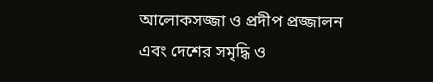আলোকসজ্জা ও প্রদীপ প্রজ্জালন এবং দেশের সমৃদ্ধি ও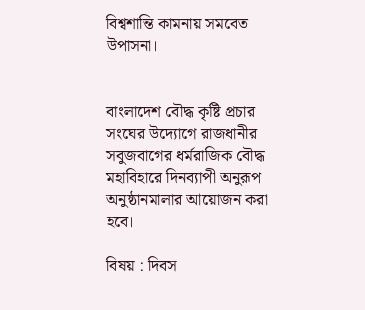বিশ্বশান্তি কামনায় সমবেত উপাসনা।


বাংলাদেশ বৌদ্ধ কৃষ্টি প্রচার সংঘের উদ্যোগে রাজধানীর সবুজবাগের ধর্মরাজিক বৌদ্ধ মহাবিহারে দিনব্যাপী অনুরূপ অনুষ্ঠানমালার আয়োজন করা হবে।

বিষয় : দিবস